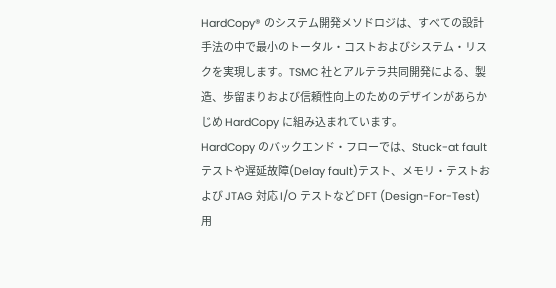HardCopy® のシステム開発メソドロジは、すべての設計手法の中で最小のトータル・コストおよびシステム・リスクを実現します。TSMC 社とアルテラ共同開発による、製造、歩留まりおよび信頼性向上のためのデザインがあらかじめ HardCopy に組み込まれています。
HardCopy のバックエンド・フローでは、Stuck-at fault テストや遅延故障(Delay fault)テスト、メモリ・テストおよび JTAG 対応 I/O テストなど DFT (Design-For-Test) 用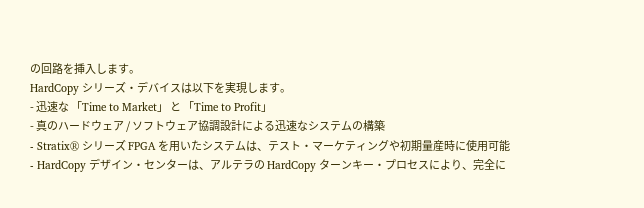の回路を挿入します。
HardCopy シリーズ・デバイスは以下を実現します。
- 迅速な 「Time to Market」 と 「Time to Profit」
- 真のハードウェア / ソフトウェア協調設計による迅速なシステムの構築
- Stratix® シリーズ FPGA を用いたシステムは、テスト・マーケティングや初期量産時に使用可能
- HardCopy デザイン・センターは、アルテラの HardCopy ターンキー・プロセスにより、完全に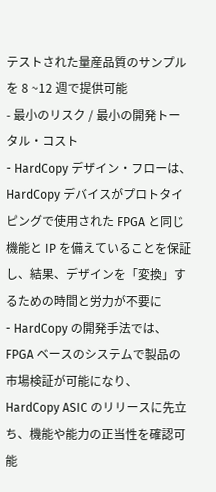テストされた量産品質のサンプルを 8 ~12 週で提供可能
- 最小のリスク / 最小の開発トータル・コスト
- HardCopy デザイン・フローは、HardCopy デバイスがプロトタイピングで使用された FPGA と同じ機能と IP を備えていることを保証し、結果、デザインを「変換」するための時間と労力が不要に
- HardCopy の開発手法では、FPGA ベースのシステムで製品の市場検証が可能になり、HardCopy ASIC のリリースに先立ち、機能や能力の正当性を確認可能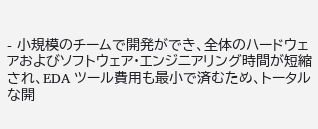- 小規模のチームで開発ができ、全体のハードウェアおよびソフトウェア・エンジニアリング時間が短縮され、EDA ツール費用も最小で済むため、トータルな開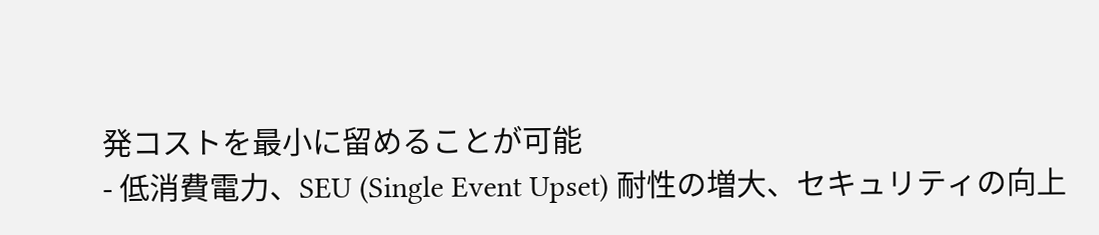発コストを最小に留めることが可能
- 低消費電力、SEU (Single Event Upset) 耐性の増大、セキュリティの向上